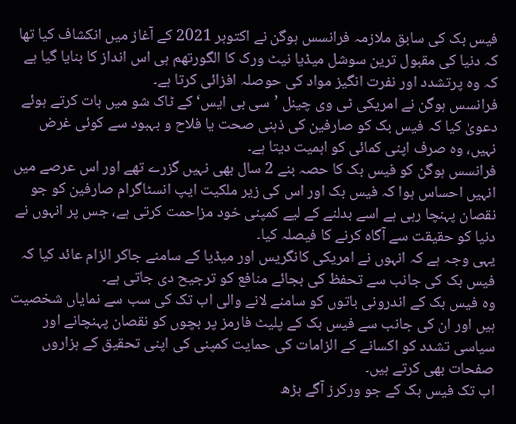فیس بک کی سابق ملازمہ فرانسس ہوگن نے اکتوبر 2021 کے آغاز میں انکشاف کیا تھا کہ دنیا کی مقبول ترین سوشل میڈیا نیٹ ورک کا الگورتھم ہی اس انداز کا بنایا گیا ہے کہ وہ پرتشدد اور نفرت انگیز مواد کی حوصلہ افزائی کرتا ہے۔
فرانسس ہوگن نے امریکی ٹی وی چینل ’سی بی ایس‘ کے ٹاک شو میں بات کرتے ہوئے دعویٰ کیا کہ فیس بک کو صارفین کی ذہنی صحت یا فلاح و بہبود سے کوئی غرض نہیں، وہ صرف اپنی کمائی کو اہمیت دیتا ہے۔
فرانسس ہوگن کو فیس بک کا حصہ بنے 2 سال بھی نہیں گزرے تھے اور اس عرصے میں انہیں احساس ہوا کہ فیس بک اور اس کی زیر ملکیت ایپ انسٹاگرام صارفین کو جو نقصان پہنچا رہی ہے اسے بدلنے کے لیے کمپنی خود مزاحمت کرتی ہے، جس پر انہوں نے دنیا کو حقیقت سے آگاہ کرنے کا فیصلہ کیا۔
یہی وجہ ہے کہ انہوں نے امریکی کانگریس اور میڈیا کے سامنے جاکر الزام عائد کیا کہ فیس بک کی جانب سے تحفظ کی بجائے منافع کو ترجیح دی جاتی ہے۔
وہ فیس بک کے اندرونی باتوں کو سامنے لانے والی اب تک کی سب سے نمایاں شخصیت ہیں اور ان کی جانب سے فیس بک کے پلیٹ فارمز پر بچوں کو نقصان پہنچانے اور سیاسی تشدد کو اکسانے کے الزامات کی حمایت کمپنی کی اپنی تحقیق کے ہزاروں صفحات بھی کرتے ہیں۔
اب تک فیس بک کے جو ورکرز آگے بڑھ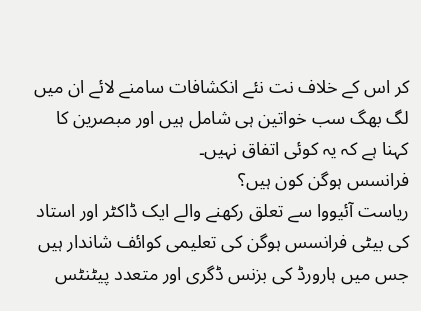کر اس کے خلاف نت نئے انکشافات سامنے لائے ان میں لگ بھگ سب خواتین ہی شامل ہیں اور مبصرین کا کہنا ہے کہ یہ کوئی اتفاق نہیں۔
فرانسس ہوگن کون ہیں؟
ریاست آئیووا سے تعلق رکھنے والے ایک ڈاکٹر اور استاد کی بیٹی فرانسس ہوگن کی تعلیمی کوائف شاندار ہیں جس میں ہارورڈ کی بزنس ڈگری اور متعدد پیٹنٹس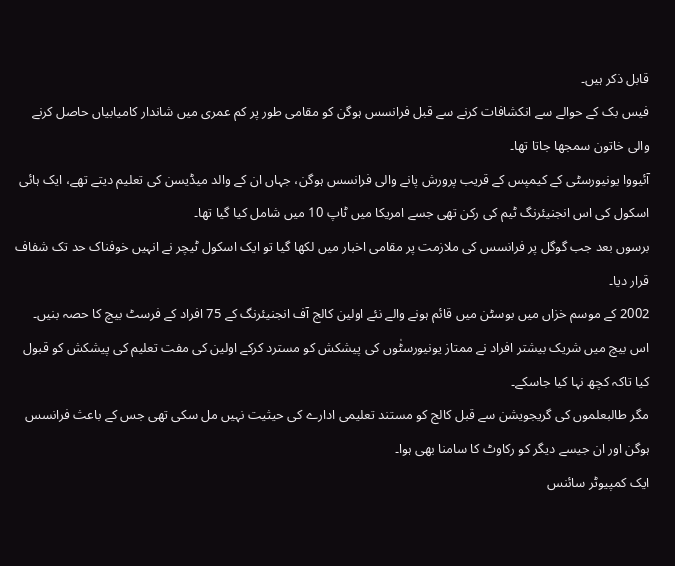قابل ذکر ہیں۔
فیس بک کے حوالے سے انکشافات کرنے سے قبل فرانسس ہوگن کو مقامی طور پر کم عمری میں شاندار کامیابیاں حاصل کرنے والی خاتون سمجھا جاتا تھا۔
آئیووا یونیورسٹی کے کیمپس کے قریب پرورش پانے والی فرانسس ہوگن، جہاں ان کے والد میڈیسن کی تعلیم دیتے تھے، ایک ہائی اسکول کی اس انجنیئرنگ ٹیم کی رکن تھی جسے امریکا میں ٹاپ 10 میں شامل کیا گیا تھا۔
برسوں بعد جب گوگل پر فرانسس کی ملازمت پر مقامی اخبار میں لکھا گیا تو ایک اسکول ٹیچر نے انہیں خوفناک حد تک شفاف قرار دیا۔
2002 کے موسم خزاں میں بوسٹن میں قائم ہونے والے نئے اولین کالج آف انجنیئرنگ کے 75 افراد کے فرسٹ بیچ کا حصہ بنیں۔
اس بیچ میں شریک بیشتر افراد نے ممتاز یونیورسٹٰوں کی پیشکش کو مسترد کرکے اولین کی مفت تعلیم کی پیشکش کو قبول کیا تاکہ کچھ نہا کیا جاسکے۔
مگر طالبعلموں کی گریجویشن سے قبل کالج کو مستند تعلیمی ادارے کی حیثیت نہیں مل سکی تھی جس کے باعث فرانسس ہوگن اور ان جیسے دیگر کو رکاوٹ کا سامنا بھی ہوا۔
ایک کمپیوٹر سائنس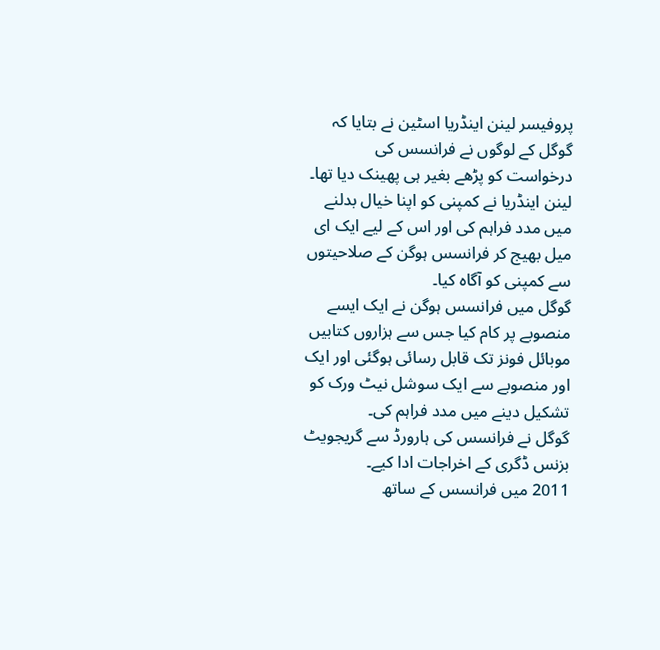پروفیسر لینن اینڈریا اسٹین نے بتایا کہ گوگل کے لوگوں نے فرانسس کی درخواست کو پڑھے بغیر ہی پھینک دیا تھا۔
لینن اینڈریا نے کمپنی کو اپنا خیال بدلنے میں مدد فراہم کی اور اس کے لیے ایک ای میل بھیج کر فرانسس ہوگن کے صلاحیتوں سے کمپنی کو آگاہ کیا۔
گوگل میں فرانسس ہوگن نے ایک ایسے منصوبے پر کام کیا جس سے ہزاروں کتابیں موبائل فونز تک قابل رسائی ہوگئی اور ایک اور منصوبے سے ایک سوشل نیٹ ورک کو تشکیل دینے میں مدد فراہم کی۔
گوگل نے فرانسس کی ہارورڈ سے گریجویٹ بزنس ڈگری کے اخراجات ادا کیے۔
2011 میں فرانسس کے ساتھ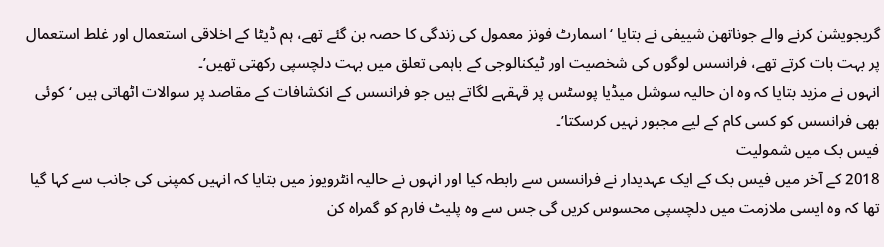گریجویشن کرنے والے جوناتھن شییفی نے بتایا ‘اسمارٹ فونز معمول کی زندگی کا حصہ بن گئے تھے، ہم ڈیٹا کے اخلاقی استعمال اور غلط استعمال پر بہت بات کرتے تھے، فرانسس لوگوں کی شخصیت اور ٹیکنالوجی کے باہمی تعلق میں بہت دلچسپی رکھتی تھیں’۔
انہوں نے مزید بتایا کہ وہ ان حالیہ سوشل میڈیا پوسٹس پر قہقہے لگاتے ہیں جو فرانسس کے انکشافات کے مقاصد پر سوالات اٹھاتی ہیں ‘کوئی بھی فرانسس کو کسی کام کے لیے مجبور نہیں کرسکتا’۔
فیس بک میں شمولیت
2018 کے آخر میں فیس بک کے ایک عہدیدار نے فرانسس سے رابطہ کیا اور انہوں نے حالیہ انٹرویوز میں بتایا کہ انہیں کمپنی کی جانب سے کہا گیا تھا کہ وہ ایسی ملازمت میں دلچسپی محسوس کریں گی جس سے وہ پلیٹ فارم کو گمراہ کن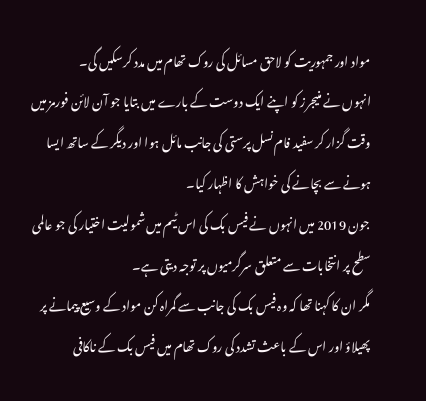مواد اور جمہوریت کو لاحق مسائل کی روک تھام میں مدد کرسکیں گی۔
انہوں نے منیجرز کو اپنے ایک دوست کے بارے میں بتایا جو آن لائن فورمز میں وقت گزار کر سفید فام نسل پرستی کی جانب مائل ہوا اور دیگر کے ساتھ ایسا ہونے سے بچانے کی خواہش کا اظہار کیا۔
جون 2019 میں انہوں نے فیس بک کی اس ٹیم میں شمولیت اختیار کی جو عالمی سطح پر انتخابات سے متعلق سرگرمیوں پر توجہ دیتی ہے۔
مگر ان کا کہنا تھا کہ وہ فیس بک کی جانب سے گمراہ کن مواد کے وسیع پیمانے پر پھیلاؤ اور اس کے باعث تشدد کی روک تھام میں فیس بک کے ناکافی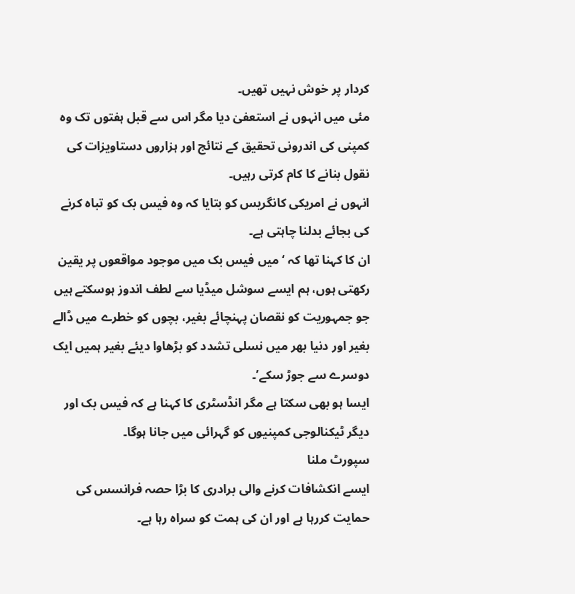کردار پر خوش نہیں تھیں۔
مئی میں انہوں نے استعفیٰ دیا مگر اس سے قبل ہفتوں تک وہ کمپنی کی اندرونی تحقیق کے نتائج اور ہزاروں دستاویزات کی نقول بنانے کا کام کرتی رہیں۔
انہوں نے امریکی کانگریس کو بتایا کہ وہ فیس بک کو تباہ کرنے کی بجائے بدلنا چاہتی ہے۔
ان کا کہنا تھا کہ ‘ میں فیس بک میں موجود مواقعوں پر یقین رکھتی ہوں، ہم ایسے سوشل میڈیا سے لطف اندوز ہوسکتے ہیں جو جمہوریت کو نقصان پہنچائے بغیر، بچوں کو خطرے میں ڈالے بغیر اور دنیا بھر میں نسلی تشدد کو بڑھاوا دیئے بغیر ہمیں ایک دوسرے سے جوڑ سکے’۔
ایسا ہو بھی سکتا ہے مگر انڈسٹری کا کہنا ہے کہ فیس بک اور دیگر ٹیکنالوجی کمپنیوں کو گہرائی میں جانا ہوگا۔
سپورٹ ملنا
ایسے انکشافات کرنے والی برادری کا بڑا حصہ فرانسس کی حمایت کررہا ہے اور ان کی ہمت کو سراہ رہا ہے۔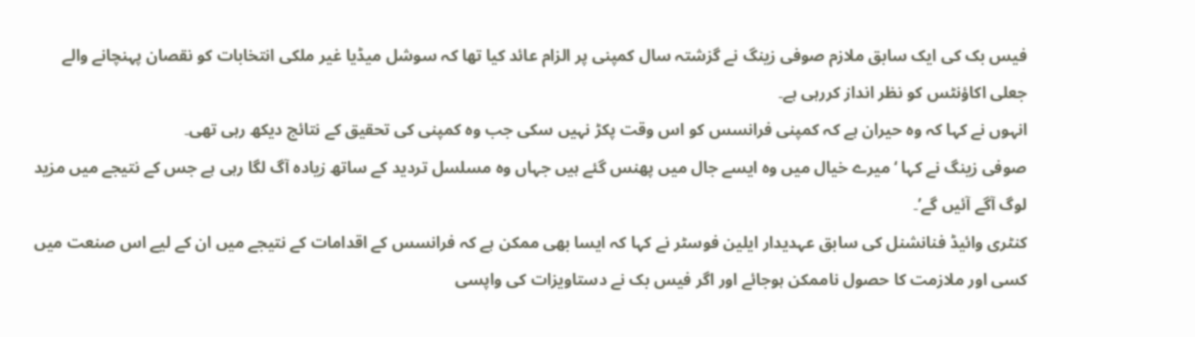فیس بک کی ایک سابق ملازم صوفی زینگ نے گزشتہ سال کمپنی پر الزام عائد کیا تھا کہ سوشل میڈیا غیر ملکی انتخابات کو نقصان پہنچانے والے جعلی اکاؤنٹس کو نظر انداز کررہی ہے۔
انہوں نے کہا کہ وہ حیران ہے کہ کمپنی فرانسس کو اس وقت پکڑ نہیں سکی جب وہ کمپنی کی تحقیق کے نتائج دیکھ رہی تھی۔
صوفی زینگ نے کہا ‘میرے خیال میں وہ ایسے جال میں پھنس گئے ہیں جہاں وہ مسلسل تردید کے ساتھ زیادہ آگ لگا رہی ہے جس کے نتیجے میں مزید لوگ آگے آئیں گے’۔
کنٹری وائیڈ فنانشنل کی سابق عہدیدار ایلین فوسٹر نے کہا کہ ایسا بھی ممکن ہے کہ فرانسس کے اقدامات کے نتیجے میں ان کے لیے اس صنعت میں کسی اور ملازمت کا حصول ناممکن ہوجائے اور اگر فیس بک نے دستاویزات کی واپسی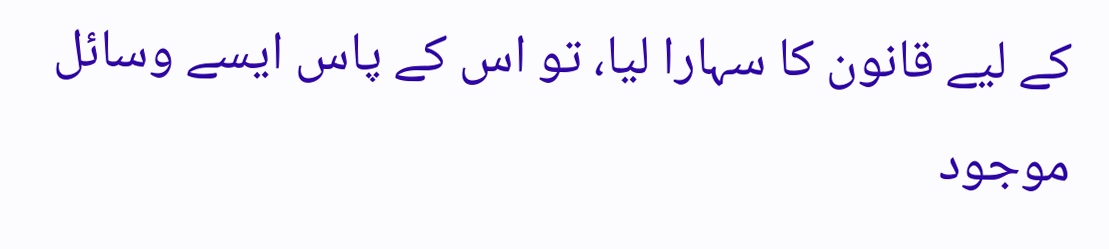کے لیے قانون کا سہارا لیا، تو اس کے پاس ایسے وسائل موجود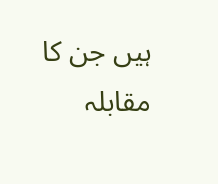ہیں جن کا مقابلہ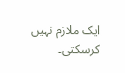ایک ملازم نہیں کرسکتی۔